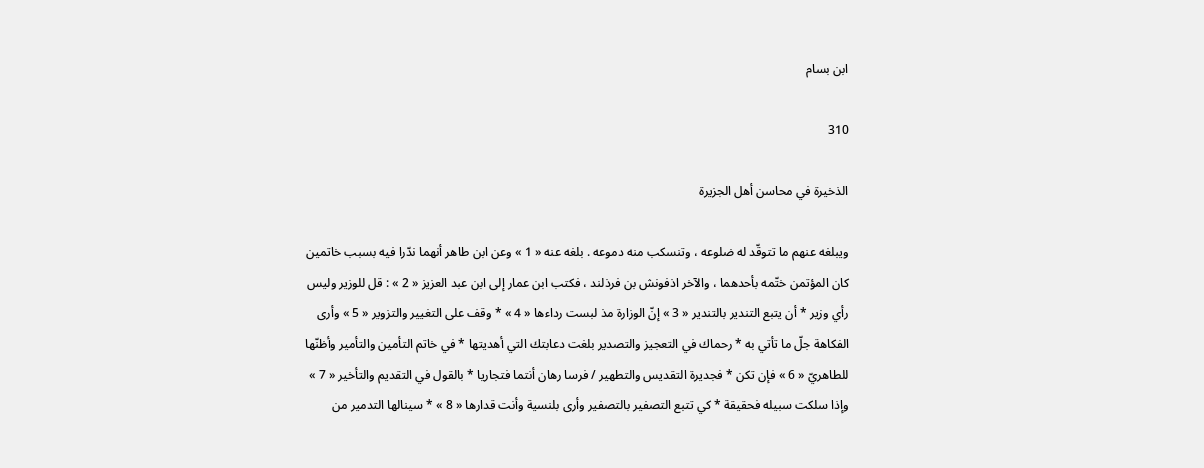ابن بسام

310

الذخيرة في محاسن أهل الجزيرة

ويبلغه عنهم ما تتوقّد له ضلوعه ، وتنسكب منه دموعه . بلغه عنه « 1 » وعن ابن طاهر أنهما ندّرا فيه بسبب خاتمين كان المؤتمن ختّمه بأحدهما ، والآخر اذفونش بن فرذلند ، فكتب ابن عمار إلى ابن عبد العزيز « 2 » : قل للوزير وليس رأي وزير * أن يتبع التندير بالتندير « 3 » إنّ الوزارة مذ لبست رداءها « 4 » * وقف على التغيير والتزوير « 5 » وأرى الفكاهة جلّ ما تأتي به * رحماك في التعجيز والتصدير بلغت دعابتك التي أهديتها * في خاتم التأمين والتأمير وأظنّها للطاهريّ « 6 » فإن تكن * فجديرة التقديس والتطهير / فرسا رهان أنتما فتجاريا * بالقول في التقديم والتأخير « 7 » وإذا سلكت سبيله فحقيقة * كي تتبع التصفير بالتصفير وأرى بلنسية وأنت قدارها « 8 » * سينالها التدمير من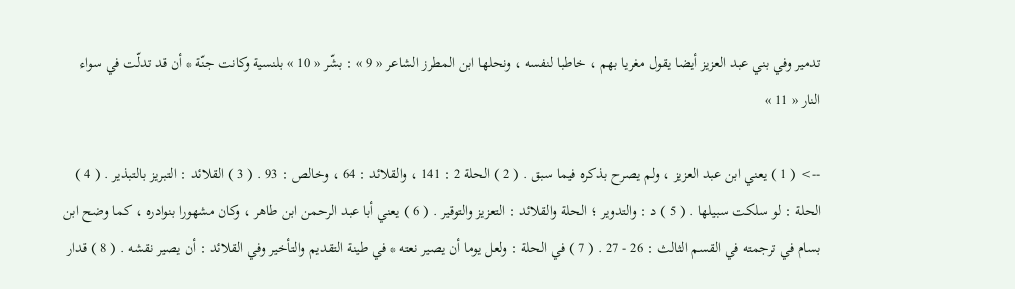تدمير وفي بني عبد العزيز أيضا يقول مغريا بهم ، خاطبا لنفسه ، ونحلها ابن المطرز الشاعر « 9 » : بشّر « 10 » بلنسية وكانت جنّة * أن قد تدلّت في سواء النار « 11 »

--> ( 1 ) يعني ابن عبد العزيز ، ولم يصرح بذكره فيما سبق . ( 2 ) الحلة 2 : 141 ، والقلائد : 64 ، وخالص : 93 . ( 3 ) القلائد : التبريز بالتبذير . ( 4 ) الحلة : لو سلكت سبيلها . ( 5 ) د : والتدوير ؛ الحلة والقلائد : التعزيز والتوقير . ( 6 ) يعني أبا عبد الرحمن ابن طاهر ، وكان مشهورا بنوادره ، كما وضح ابن بسام في ترجمته في القسم الثالث : 26 - 27 . ( 7 ) في الحلة : ولعل يوما أن يصير نعته * في طينة التقديم والتأخير وفي القلائد : أن يصير نقشه . ( 8 ) قدار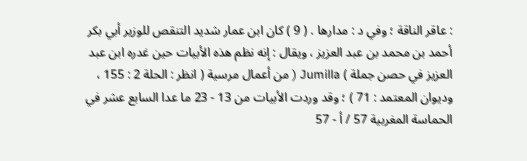: عاقر الناقة ؛ وفي د : مدارها . ( 9 ) كان ابن عمار شديد التنقص للوزير أبي بكر أحمد بن محمد بن عبد العزيز ، ويقال : إنه نظم هذه الأبيات حين غدره ابن عبد العزيز في حصن جملة ) Jumilla ( من أعمال مرسية ( انظر : الحلة 2 : 155 ، وديوان المعتمد : 71 ) ؛ وقد وردت الأبيات من 13 - 23 ما عدا السابع عشر في الحماسة المغربية 57 / أ - 57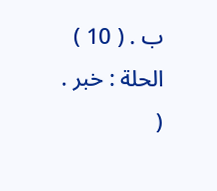ب . ( 10 ) الحلة : خبر . (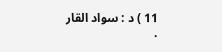11 ) د : سواد القار .